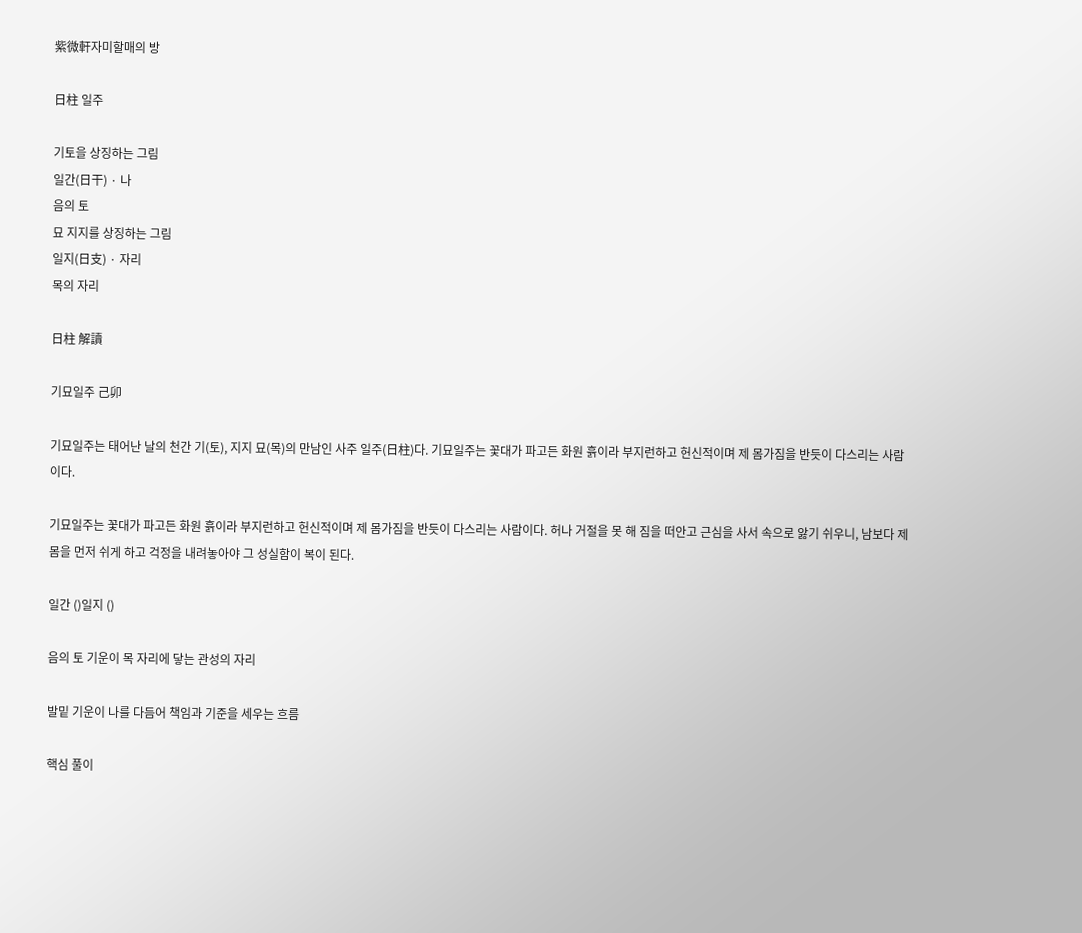紫微軒자미할매의 방

日柱 일주

기토을 상징하는 그림
일간(日干) · 나
음의 토
묘 지지를 상징하는 그림
일지(日支) · 자리
목의 자리

日柱 解讀

기묘일주 己卯

기묘일주는 태어난 날의 천간 기(토), 지지 묘(목)의 만남인 사주 일주(日柱)다. 기묘일주는 꽃대가 파고든 화원 흙이라 부지런하고 헌신적이며 제 몸가짐을 반듯이 다스리는 사람이다.

기묘일주는 꽃대가 파고든 화원 흙이라 부지런하고 헌신적이며 제 몸가짐을 반듯이 다스리는 사람이다. 허나 거절을 못 해 짐을 떠안고 근심을 사서 속으로 앓기 쉬우니, 남보다 제 몸을 먼저 쉬게 하고 걱정을 내려놓아야 그 성실함이 복이 된다.

일간 ()일지 ()

음의 토 기운이 목 자리에 닿는 관성의 자리

발밑 기운이 나를 다듬어 책임과 기준을 세우는 흐름

핵심 풀이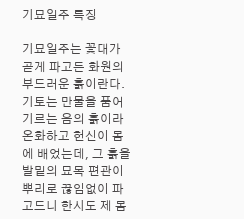기묘일주 특징

기묘일주는 꽃대가 곧게 파고든 화원의 부드러운 흙이란다. 기토는 만물을 품어 기르는 음의 흙이라 온화하고 헌신이 몸에 배었는데, 그 흙을 발밑의 묘목 편관이 뿌리로 끊임없이 파고드니 한시도 제 몸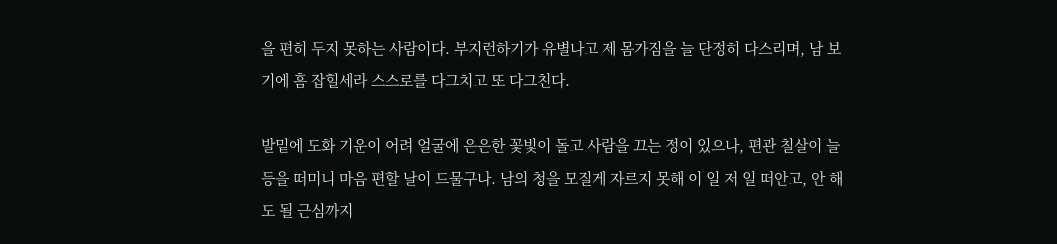을 편히 두지 못하는 사람이다. 부지런하기가 유별나고 제 몸가짐을 늘 단정히 다스리며, 남 보기에 흠 잡힐세라 스스로를 다그치고 또 다그친다.

발밑에 도화 기운이 어려 얼굴에 은은한 꽃빛이 돌고 사람을 끄는 정이 있으나, 편관 칠살이 늘 등을 떠미니 마음 편할 날이 드물구나. 남의 청을 모질게 자르지 못해 이 일 저 일 떠안고, 안 해도 될 근심까지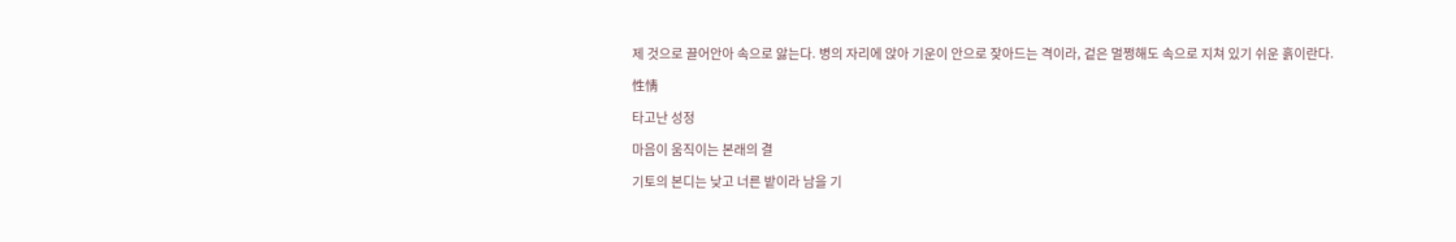제 것으로 끌어안아 속으로 앓는다. 병의 자리에 앉아 기운이 안으로 잦아드는 격이라, 겉은 멀쩡해도 속으로 지쳐 있기 쉬운 흙이란다.

性情

타고난 성정

마음이 움직이는 본래의 결

기토의 본디는 낮고 너른 밭이라 남을 기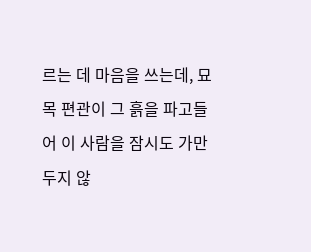르는 데 마음을 쓰는데, 묘목 편관이 그 흙을 파고들어 이 사람을 잠시도 가만두지 않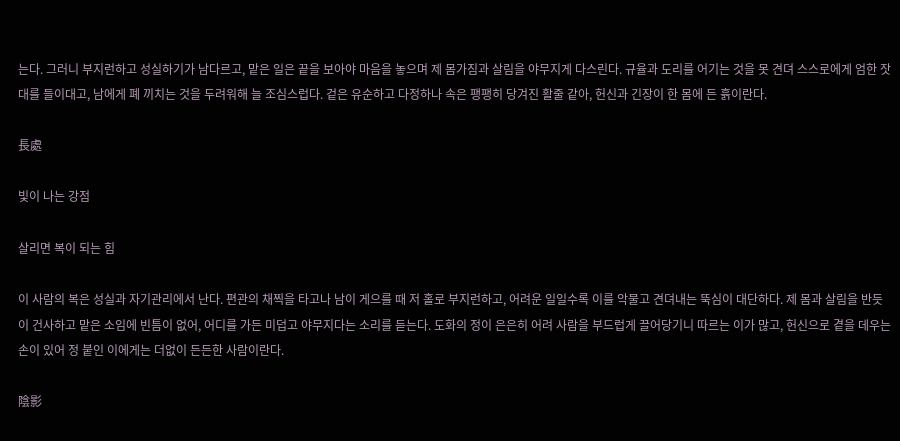는다. 그러니 부지런하고 성실하기가 남다르고, 맡은 일은 끝을 보아야 마음을 놓으며 제 몸가짐과 살림을 야무지게 다스린다. 규율과 도리를 어기는 것을 못 견뎌 스스로에게 엄한 잣대를 들이대고, 남에게 폐 끼치는 것을 두려워해 늘 조심스럽다. 겉은 유순하고 다정하나 속은 팽팽히 당겨진 활줄 같아, 헌신과 긴장이 한 몸에 든 흙이란다.

長處

빛이 나는 강점

살리면 복이 되는 힘

이 사람의 복은 성실과 자기관리에서 난다. 편관의 채찍을 타고나 남이 게으를 때 저 홀로 부지런하고, 어려운 일일수록 이를 악물고 견뎌내는 뚝심이 대단하다. 제 몸과 살림을 반듯이 건사하고 맡은 소임에 빈틈이 없어, 어디를 가든 미덥고 야무지다는 소리를 듣는다. 도화의 정이 은은히 어려 사람을 부드럽게 끌어당기니 따르는 이가 많고, 헌신으로 곁을 데우는 손이 있어 정 붙인 이에게는 더없이 든든한 사람이란다.

陰影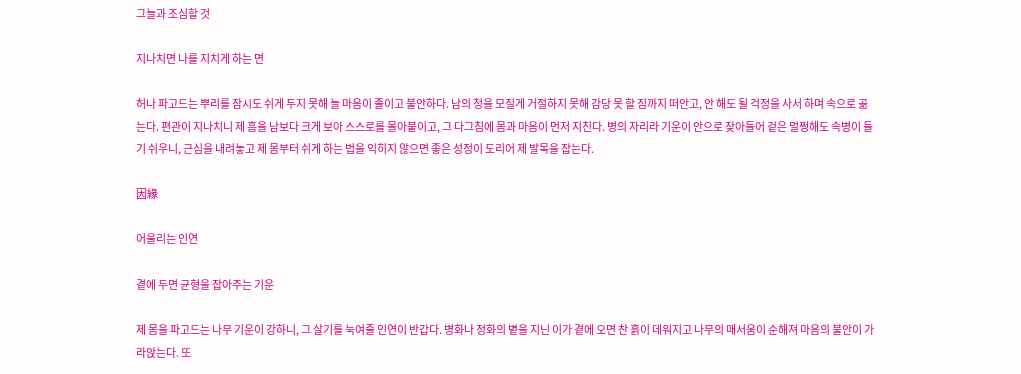그늘과 조심할 것

지나치면 나를 지치게 하는 면

허나 파고드는 뿌리를 잠시도 쉬게 두지 못해 늘 마음이 졸이고 불안하다. 남의 청을 모질게 거절하지 못해 감당 못 할 짐까지 떠안고, 안 해도 될 걱정을 사서 하며 속으로 곪는다. 편관이 지나치니 제 흠을 남보다 크게 보아 스스로를 몰아붙이고, 그 다그침에 몸과 마음이 먼저 지친다. 병의 자리라 기운이 안으로 잦아들어 겉은 멀쩡해도 속병이 들기 쉬우니, 근심을 내려놓고 제 몸부터 쉬게 하는 법을 익히지 않으면 좋은 성정이 도리어 제 발목을 잡는다.

因緣

어울리는 인연

곁에 두면 균형을 잡아주는 기운

제 몸을 파고드는 나무 기운이 강하니, 그 살기를 눅여줄 인연이 반갑다. 병화나 정화의 볕을 지닌 이가 곁에 오면 찬 흙이 데워지고 나무의 매서움이 순해져 마음의 불안이 가라앉는다. 또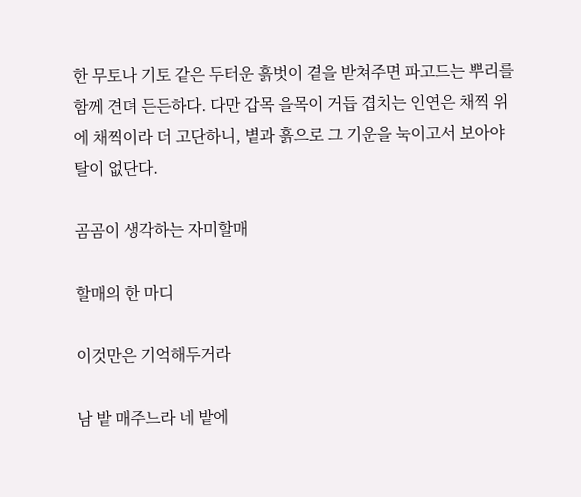한 무토나 기토 같은 두터운 흙벗이 곁을 받쳐주면 파고드는 뿌리를 함께 견뎌 든든하다. 다만 갑목 을목이 거듭 겹치는 인연은 채찍 위에 채찍이라 더 고단하니, 볕과 흙으로 그 기운을 눅이고서 보아야 탈이 없단다.

곰곰이 생각하는 자미할매

할매의 한 마디

이것만은 기억해두거라

남 밭 매주느라 네 밭에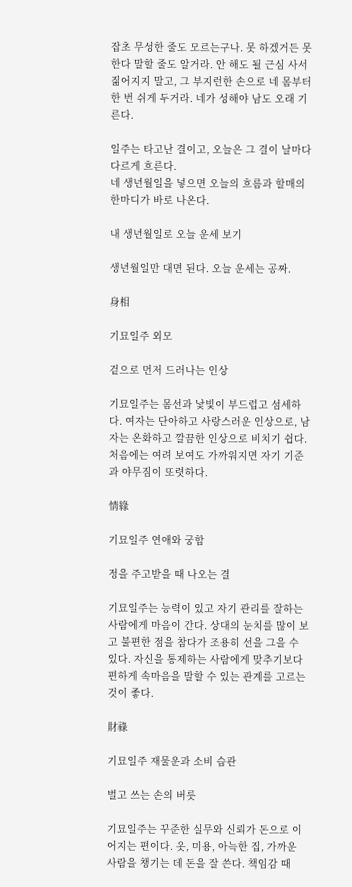잡초 무성한 줄도 모르는구나. 못 하겠거든 못 한다 말할 줄도 알거라. 안 해도 될 근심 사서 짊어지지 말고, 그 부지런한 손으로 네 몸부터 한 번 쉬게 두거라. 네가 성해야 남도 오래 기른다.

일주는 타고난 결이고, 오늘은 그 결이 날마다 다르게 흐른다.
네 생년월일을 넣으면 오늘의 흐름과 할매의 한마디가 바로 나온다.

내 생년월일로 오늘 운세 보기

생년월일만 대면 된다. 오늘 운세는 공짜.

身相

기묘일주 외모

겉으로 먼저 드러나는 인상

기묘일주는 몸선과 낯빛이 부드럽고 섬세하다. 여자는 단아하고 사랑스러운 인상으로, 남자는 온화하고 깔끔한 인상으로 비치기 쉽다. 처음에는 여려 보여도 가까워지면 자기 기준과 야무짐이 또렷하다.

情緣

기묘일주 연애와 궁합

정을 주고받을 때 나오는 결

기묘일주는 능력이 있고 자기 관리를 잘하는 사람에게 마음이 간다. 상대의 눈치를 많이 보고 불편한 점을 참다가 조용히 선을 그을 수 있다. 자신을 통제하는 사람에게 맞추기보다 편하게 속마음을 말할 수 있는 관계를 고르는 것이 좋다.

財祿

기묘일주 재물운과 소비 습관

벌고 쓰는 손의 버릇

기묘일주는 꾸준한 실무와 신뢰가 돈으로 이어지는 편이다. 옷, 미용, 아늑한 집, 가까운 사람을 챙기는 데 돈을 잘 쓴다. 책임감 때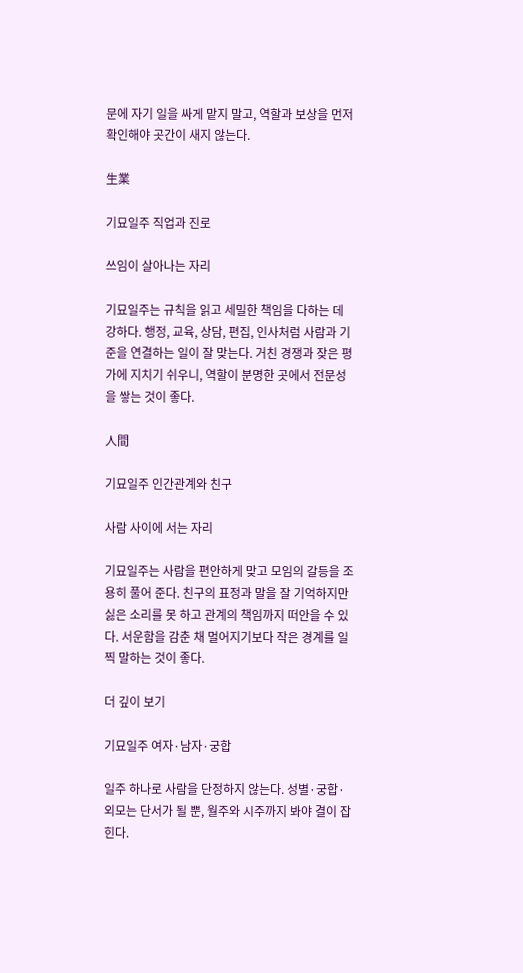문에 자기 일을 싸게 맡지 말고, 역할과 보상을 먼저 확인해야 곳간이 새지 않는다.

生業

기묘일주 직업과 진로

쓰임이 살아나는 자리

기묘일주는 규칙을 읽고 세밀한 책임을 다하는 데 강하다. 행정, 교육, 상담, 편집, 인사처럼 사람과 기준을 연결하는 일이 잘 맞는다. 거친 경쟁과 잦은 평가에 지치기 쉬우니, 역할이 분명한 곳에서 전문성을 쌓는 것이 좋다.

人間

기묘일주 인간관계와 친구

사람 사이에 서는 자리

기묘일주는 사람을 편안하게 맞고 모임의 갈등을 조용히 풀어 준다. 친구의 표정과 말을 잘 기억하지만 싫은 소리를 못 하고 관계의 책임까지 떠안을 수 있다. 서운함을 감춘 채 멀어지기보다 작은 경계를 일찍 말하는 것이 좋다.

더 깊이 보기

기묘일주 여자·남자·궁합

일주 하나로 사람을 단정하지 않는다. 성별·궁합·외모는 단서가 될 뿐, 월주와 시주까지 봐야 결이 잡힌다.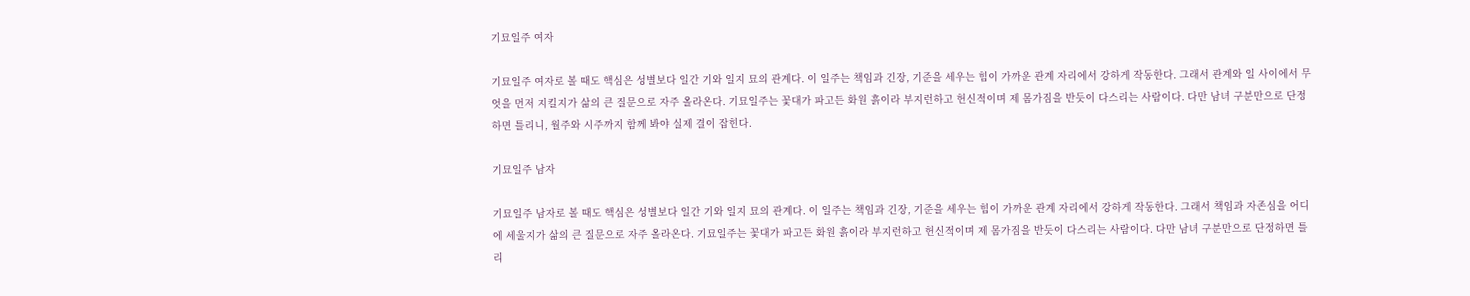기묘일주 여자

기묘일주 여자로 볼 때도 핵심은 성별보다 일간 기와 일지 묘의 관계다. 이 일주는 책임과 긴장, 기준을 세우는 힘이 가까운 관계 자리에서 강하게 작동한다. 그래서 관계와 일 사이에서 무엇을 먼저 지킬지가 삶의 큰 질문으로 자주 올라온다. 기묘일주는 꽃대가 파고든 화원 흙이라 부지런하고 헌신적이며 제 몸가짐을 반듯이 다스리는 사람이다. 다만 남녀 구분만으로 단정하면 틀리니, 월주와 시주까지 함께 봐야 실제 결이 잡힌다.

기묘일주 남자

기묘일주 남자로 볼 때도 핵심은 성별보다 일간 기와 일지 묘의 관계다. 이 일주는 책임과 긴장, 기준을 세우는 힘이 가까운 관계 자리에서 강하게 작동한다. 그래서 책임과 자존심을 어디에 세울지가 삶의 큰 질문으로 자주 올라온다. 기묘일주는 꽃대가 파고든 화원 흙이라 부지런하고 헌신적이며 제 몸가짐을 반듯이 다스리는 사람이다. 다만 남녀 구분만으로 단정하면 틀리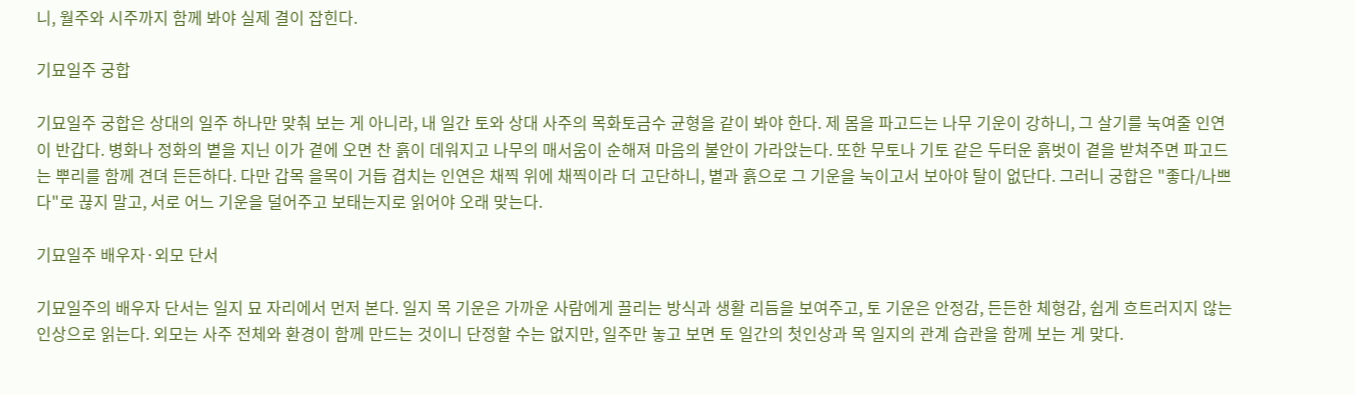니, 월주와 시주까지 함께 봐야 실제 결이 잡힌다.

기묘일주 궁합

기묘일주 궁합은 상대의 일주 하나만 맞춰 보는 게 아니라, 내 일간 토와 상대 사주의 목화토금수 균형을 같이 봐야 한다. 제 몸을 파고드는 나무 기운이 강하니, 그 살기를 눅여줄 인연이 반갑다. 병화나 정화의 볕을 지닌 이가 곁에 오면 찬 흙이 데워지고 나무의 매서움이 순해져 마음의 불안이 가라앉는다. 또한 무토나 기토 같은 두터운 흙벗이 곁을 받쳐주면 파고드는 뿌리를 함께 견뎌 든든하다. 다만 갑목 을목이 거듭 겹치는 인연은 채찍 위에 채찍이라 더 고단하니, 볕과 흙으로 그 기운을 눅이고서 보아야 탈이 없단다. 그러니 궁합은 "좋다/나쁘다"로 끊지 말고, 서로 어느 기운을 덜어주고 보태는지로 읽어야 오래 맞는다.

기묘일주 배우자·외모 단서

기묘일주의 배우자 단서는 일지 묘 자리에서 먼저 본다. 일지 목 기운은 가까운 사람에게 끌리는 방식과 생활 리듬을 보여주고, 토 기운은 안정감, 든든한 체형감, 쉽게 흐트러지지 않는 인상으로 읽는다. 외모는 사주 전체와 환경이 함께 만드는 것이니 단정할 수는 없지만, 일주만 놓고 보면 토 일간의 첫인상과 목 일지의 관계 습관을 함께 보는 게 맞다.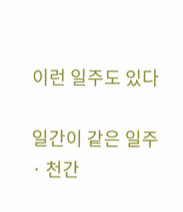이런 일주도 있다

일간이 같은 일주 · 천간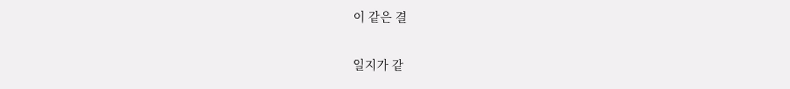이 같은 결

일지가 같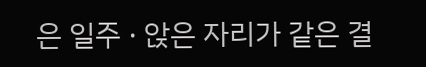은 일주 · 앉은 자리가 같은 결